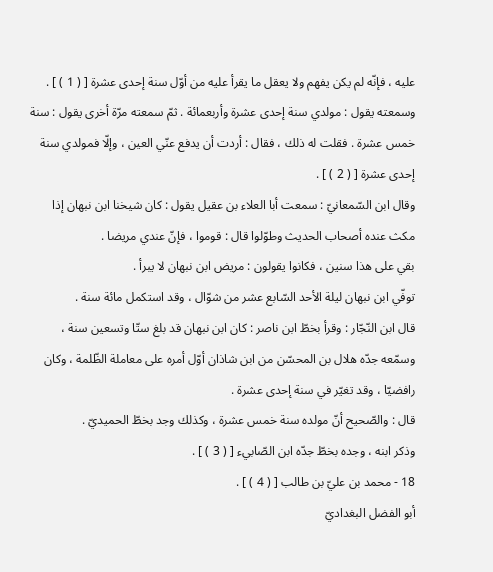عليه ، فإنّه لم يكن يفهم ولا يعقل ما يقرأ عليه من أوّل سنة إحدى عشرة [ ( 1 ) ] .
وسمعته يقول : مولدي سنة إحدى عشرة وأربعمائة . ثمّ سمعته مرّة أخرى يقول : سنة خمس عشرة . فقلت له ذلك ، فقال : أردت أن يدفع عنّي العين ، وإلّا فمولدي سنة إحدى عشرة [ ( 2 ) ] .
وقال ابن السّمعانيّ : سمعت أبا العلاء بن عقيل يقول : كان شيخنا ابن نبهان إذا مكث عنده أصحاب الحديث وطوّلوا قال : قوموا ، فإنّ عندي مريضا .
بقي على هذا سنين ، فكانوا يقولون : مريض ابن نبهان لا يبرأ .
توفّي ابن نبهان ليلة الأحد السّابع عشر من شوّال ، وقد استكمل مائة سنة .
قال ابن النّجّار : وقرأ بخطّ ابن ناصر : كان ابن نبهان قد بلغ ستّا وتسعين سنة ، وسمّعه جدّه هلال بن المحسّن من ابن شاذان أوّل أمره على معاملة الظّلمة ، وكان رافضيّا ، وقد تغيّر في سنة إحدى عشرة .
قال : والصّحيح أنّ مولده سنة خمس عشرة ، وكذلك وجد بخطّ الحميديّ .
وذكر ابنه ، وجده بخطّ جدّه ابن الصّابيء [ ( 3 ) ] .
18 - محمد بن عليّ بن طالب [ ( 4 ) ] .
أبو الفضل البغداديّ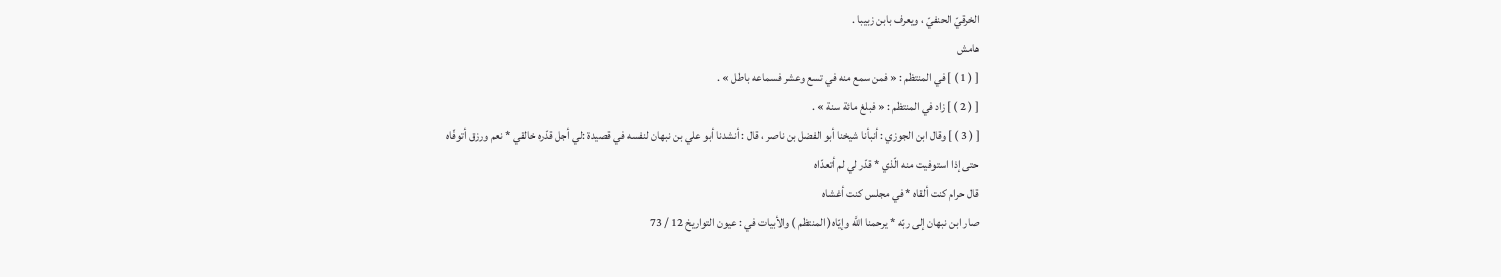الخرقيّ الحنفيّ ، ويعرف بابن زبيبا .
هامش
[ ( 1 ) ] في المنتظم : « فمن سمع منه في تسع وعشر فسماعه باطل » .
[ ( 2 ) ] زاد في المنتظم : « فبلغ مائة سنة » .
[ ( 3 ) ] وقال ابن الجوزي : أنبأنا شيخنا أبو الفضل بن ناصر ، قال : أنشدنا أبو علي بن نبهان لنفسه في قصيدة :لي أجل قدّره خالقي * نعم ورزق أتوفّاه
حتى إذا استوفيت منه الّذي * قدّر لي لم أتعدّاه
قال حرام كنت ألقاه * في مجلس كنت أغشاه
صار ابن نبهان إلى ربّه * يرحمنا اللَّه وإيّاه( المنتظم ) والأبيات في : عيون التواريخ 12 / 73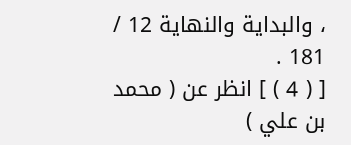، والبداية والنهاية 12 / 181 .
[ ( 4 ) ] انظر عن ( محمد بن علي )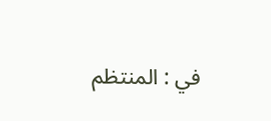في : المنتظم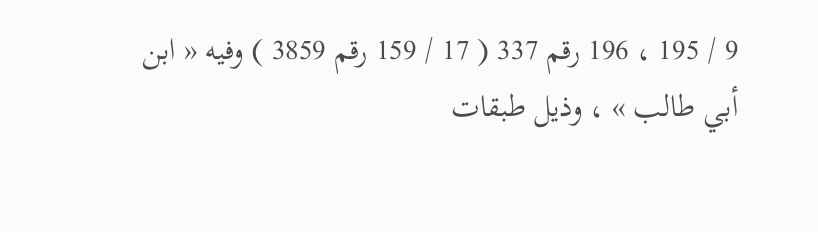9 / 195 ، 196 رقم 337 ( 17 / 159 رقم 3859 ) وفيه « ابن أبي طالب » ، وذيل طبقات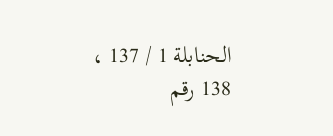الحنابلة 1 / 137 ، 138 رقم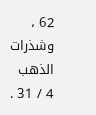62 ، وشذرات الذهب 4 / 31 .